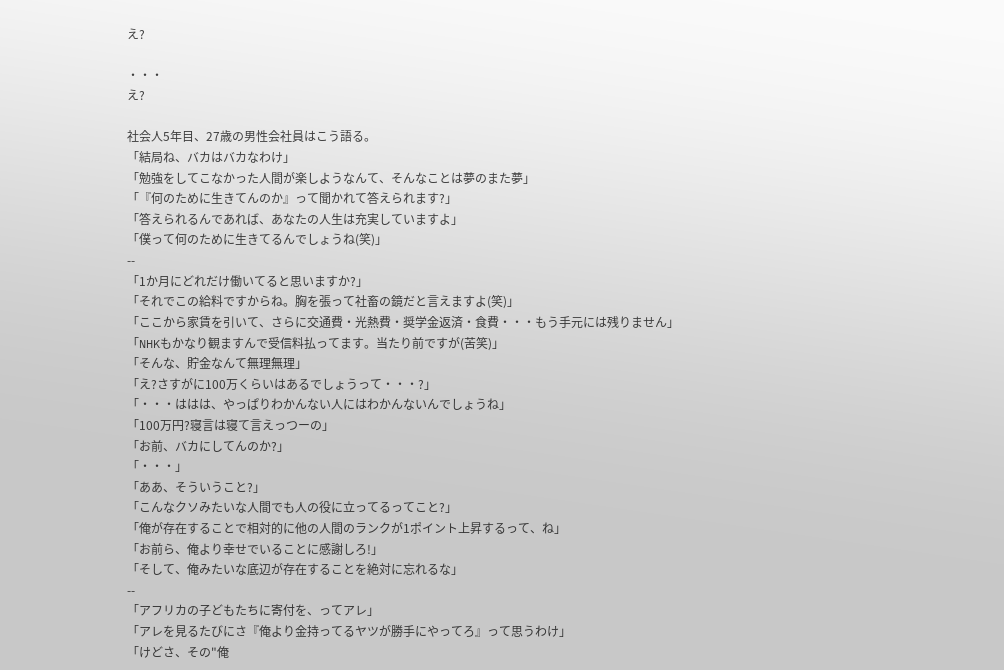え?

・・・
え?

社会人5年目、27歳の男性会社員はこう語る。
「結局ね、バカはバカなわけ」
「勉強をしてこなかった人間が楽しようなんて、そんなことは夢のまた夢」
「『何のために生きてんのか』って聞かれて答えられます?」
「答えられるんであれば、あなたの人生は充実していますよ」
「僕って何のために生きてるんでしょうね(笑)」
--
「1か月にどれだけ働いてると思いますか?」
「それでこの給料ですからね。胸を張って社畜の鏡だと言えますよ(笑)」
「ここから家賃を引いて、さらに交通費・光熱費・奨学金返済・食費・・・もう手元には残りません」
「NHKもかなり観ますんで受信料払ってます。当たり前ですが(苦笑)」
「そんな、貯金なんて無理無理」
「え?さすがに100万くらいはあるでしょうって・・・?」
「・・・ははは、やっぱりわかんない人にはわかんないんでしょうね」
「100万円?寝言は寝て言えっつーの」
「お前、バカにしてんのか?」
「・・・」
「ああ、そういうこと?」
「こんなクソみたいな人間でも人の役に立ってるってこと?」
「俺が存在することで相対的に他の人間のランクが1ポイント上昇するって、ね」
「お前ら、俺より幸せでいることに感謝しろ!」
「そして、俺みたいな底辺が存在することを絶対に忘れるな」
--
「アフリカの子どもたちに寄付を、ってアレ」
「アレを見るたびにさ『俺より金持ってるヤツが勝手にやってろ』って思うわけ」
「けどさ、その"俺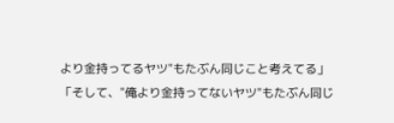より金持ってるヤツ"もたぶん同じこと考えてる」
「そして、"俺より金持ってないヤツ"もたぶん同じ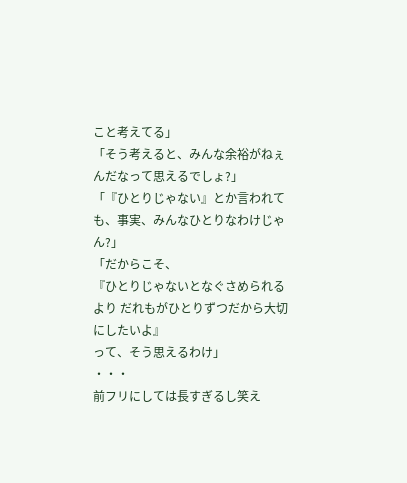こと考えてる」
「そう考えると、みんな余裕がねぇんだなって思えるでしょ?」
「『ひとりじゃない』とか言われても、事実、みんなひとりなわけじゃん?」
「だからこそ、
『ひとりじゃないとなぐさめられるより だれもがひとりずつだから大切にしたいよ』
って、そう思えるわけ」
・・・
前フリにしては長すぎるし笑え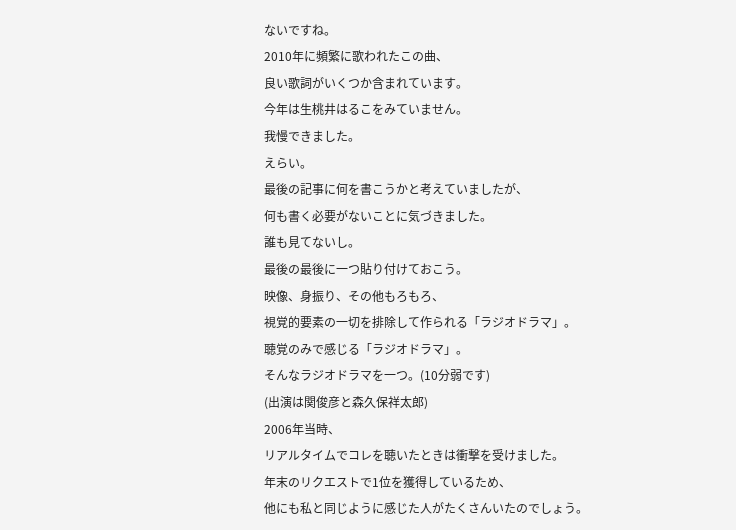ないですね。
2010年に頻繁に歌われたこの曲、
良い歌詞がいくつか含まれています。
今年は生桃井はるこをみていません。
我慢できました。
えらい。
最後の記事に何を書こうかと考えていましたが、
何も書く必要がないことに気づきました。
誰も見てないし。
最後の最後に一つ貼り付けておこう。
映像、身振り、その他もろもろ、
視覚的要素の一切を排除して作られる「ラジオドラマ」。
聴覚のみで感じる「ラジオドラマ」。
そんなラジオドラマを一つ。(10分弱です)
(出演は関俊彦と森久保祥太郎)
2006年当時、
リアルタイムでコレを聴いたときは衝撃を受けました。
年末のリクエストで1位を獲得しているため、
他にも私と同じように感じた人がたくさんいたのでしょう。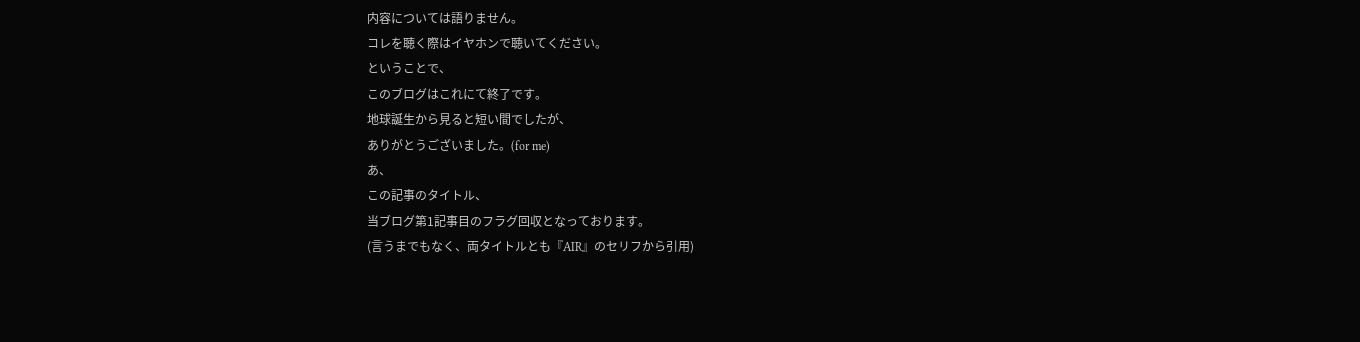内容については語りません。
コレを聴く際はイヤホンで聴いてください。
ということで、
このブログはこれにて終了です。
地球誕生から見ると短い間でしたが、
ありがとうございました。(for me)
あ、
この記事のタイトル、
当ブログ第1記事目のフラグ回収となっております。
(言うまでもなく、両タイトルとも『AIR』のセリフから引用)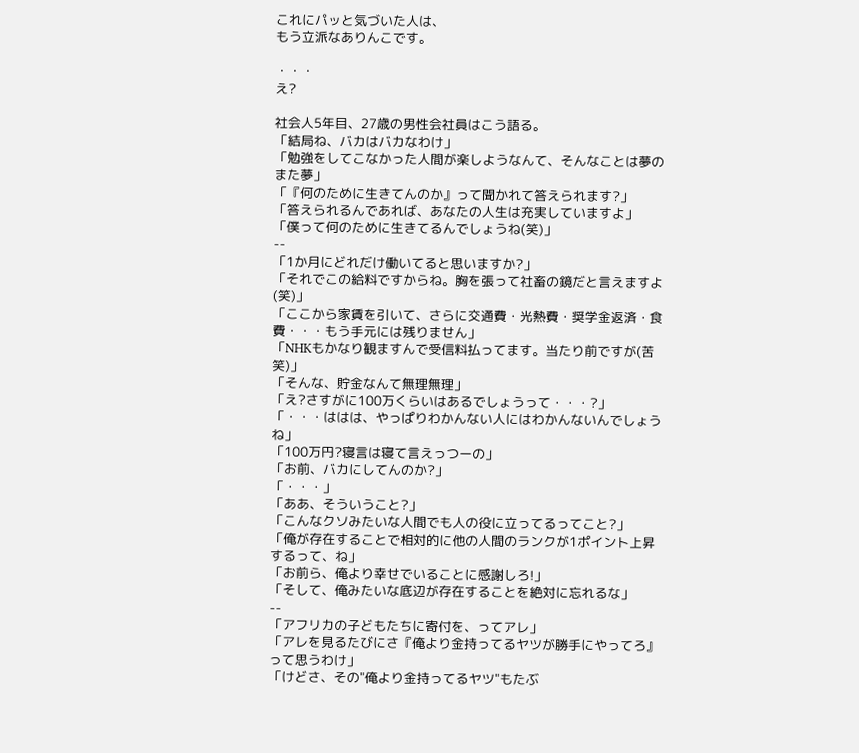これにパッと気づいた人は、
もう立派なありんこです。

・・・
え?

社会人5年目、27歳の男性会社員はこう語る。
「結局ね、バカはバカなわけ」
「勉強をしてこなかった人間が楽しようなんて、そんなことは夢のまた夢」
「『何のために生きてんのか』って聞かれて答えられます?」
「答えられるんであれば、あなたの人生は充実していますよ」
「僕って何のために生きてるんでしょうね(笑)」
--
「1か月にどれだけ働いてると思いますか?」
「それでこの給料ですからね。胸を張って社畜の鏡だと言えますよ(笑)」
「ここから家賃を引いて、さらに交通費・光熱費・奨学金返済・食費・・・もう手元には残りません」
「NHKもかなり観ますんで受信料払ってます。当たり前ですが(苦笑)」
「そんな、貯金なんて無理無理」
「え?さすがに100万くらいはあるでしょうって・・・?」
「・・・ははは、やっぱりわかんない人にはわかんないんでしょうね」
「100万円?寝言は寝て言えっつーの」
「お前、バカにしてんのか?」
「・・・」
「ああ、そういうこと?」
「こんなクソみたいな人間でも人の役に立ってるってこと?」
「俺が存在することで相対的に他の人間のランクが1ポイント上昇するって、ね」
「お前ら、俺より幸せでいることに感謝しろ!」
「そして、俺みたいな底辺が存在することを絶対に忘れるな」
--
「アフリカの子どもたちに寄付を、ってアレ」
「アレを見るたびにさ『俺より金持ってるヤツが勝手にやってろ』って思うわけ」
「けどさ、その"俺より金持ってるヤツ"もたぶ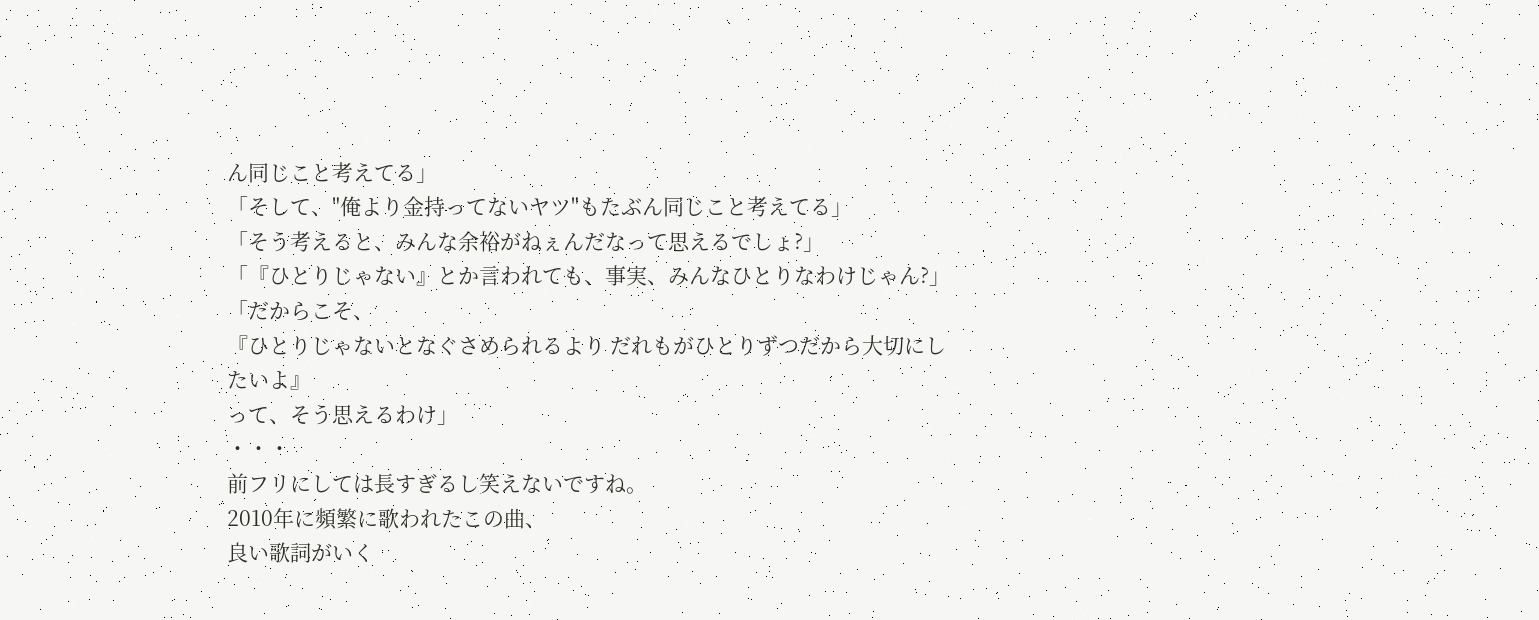ん同じこと考えてる」
「そして、"俺より金持ってないヤツ"もたぶん同じこと考えてる」
「そう考えると、みんな余裕がねぇんだなって思えるでしょ?」
「『ひとりじゃない』とか言われても、事実、みんなひとりなわけじゃん?」
「だからこそ、
『ひとりじゃないとなぐさめられるより だれもがひとりずつだから大切にしたいよ』
って、そう思えるわけ」
・・・
前フリにしては長すぎるし笑えないですね。
2010年に頻繁に歌われたこの曲、
良い歌詞がいく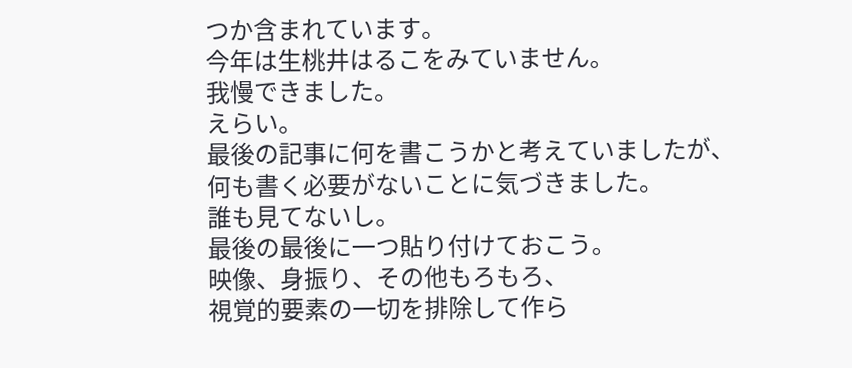つか含まれています。
今年は生桃井はるこをみていません。
我慢できました。
えらい。
最後の記事に何を書こうかと考えていましたが、
何も書く必要がないことに気づきました。
誰も見てないし。
最後の最後に一つ貼り付けておこう。
映像、身振り、その他もろもろ、
視覚的要素の一切を排除して作ら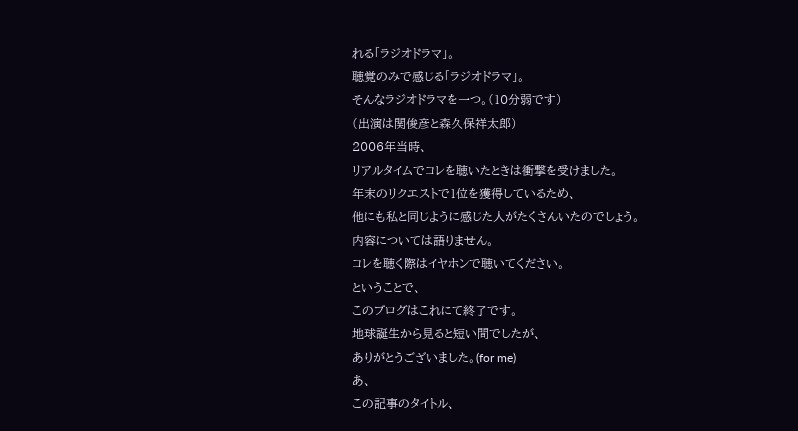れる「ラジオドラマ」。
聴覚のみで感じる「ラジオドラマ」。
そんなラジオドラマを一つ。(10分弱です)
(出演は関俊彦と森久保祥太郎)
2006年当時、
リアルタイムでコレを聴いたときは衝撃を受けました。
年末のリクエストで1位を獲得しているため、
他にも私と同じように感じた人がたくさんいたのでしょう。
内容については語りません。
コレを聴く際はイヤホンで聴いてください。
ということで、
このブログはこれにて終了です。
地球誕生から見ると短い間でしたが、
ありがとうございました。(for me)
あ、
この記事のタイトル、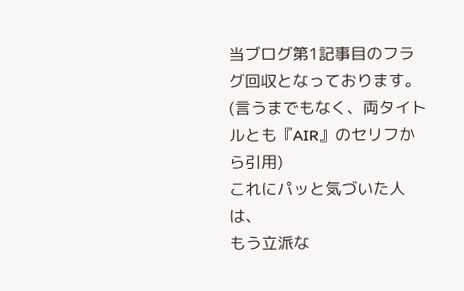当ブログ第1記事目のフラグ回収となっております。
(言うまでもなく、両タイトルとも『AIR』のセリフから引用)
これにパッと気づいた人は、
もう立派な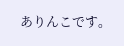ありんこです。